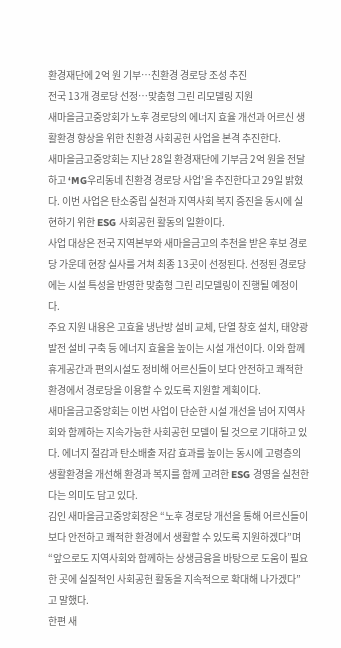환경재단에 2억 원 기부…친환경 경로당 조성 추진
전국 13개 경로당 선정…맞춤형 그린 리모델링 지원
새마을금고중앙회가 노후 경로당의 에너지 효율 개선과 어르신 생활환경 향상을 위한 친환경 사회공헌 사업을 본격 추진한다.
새마을금고중앙회는 지난 28일 환경재단에 기부금 2억 원을 전달하고 ‘MG우리동네 친환경 경로당 사업’을 추진한다고 29일 밝혔다. 이번 사업은 탄소중립 실천과 지역사회 복지 증진을 동시에 실현하기 위한 ESG 사회공헌 활동의 일환이다.
사업 대상은 전국 지역본부와 새마을금고의 추천을 받은 후보 경로당 가운데 현장 실사를 거쳐 최종 13곳이 선정된다. 선정된 경로당에는 시설 특성을 반영한 맞춤형 그린 리모델링이 진행될 예정이다.
주요 지원 내용은 고효율 냉난방 설비 교체, 단열 창호 설치, 태양광 발전 설비 구축 등 에너지 효율을 높이는 시설 개선이다. 이와 함께 휴게공간과 편의시설도 정비해 어르신들이 보다 안전하고 쾌적한 환경에서 경로당을 이용할 수 있도록 지원할 계획이다.
새마을금고중앙회는 이번 사업이 단순한 시설 개선을 넘어 지역사회와 함께하는 지속가능한 사회공헌 모델이 될 것으로 기대하고 있다. 에너지 절감과 탄소배출 저감 효과를 높이는 동시에 고령층의 생활환경을 개선해 환경과 복지를 함께 고려한 ESG 경영을 실천한다는 의미도 담고 있다.
김인 새마을금고중앙회장은 “노후 경로당 개선을 통해 어르신들이 보다 안전하고 쾌적한 환경에서 생활할 수 있도록 지원하겠다”며 “앞으로도 지역사회와 함께하는 상생금융을 바탕으로 도움이 필요한 곳에 실질적인 사회공헌 활동을 지속적으로 확대해 나가겠다”고 말했다.
한편 새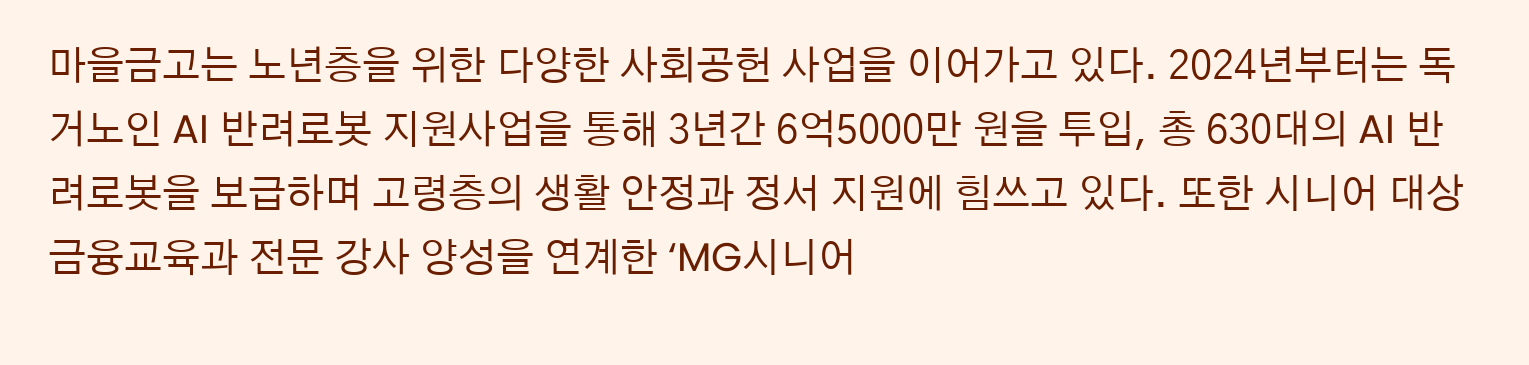마을금고는 노년층을 위한 다양한 사회공헌 사업을 이어가고 있다. 2024년부터는 독거노인 AI 반려로봇 지원사업을 통해 3년간 6억5000만 원을 투입, 총 630대의 AI 반려로봇을 보급하며 고령층의 생활 안정과 정서 지원에 힘쓰고 있다. 또한 시니어 대상 금융교육과 전문 강사 양성을 연계한 ‘MG시니어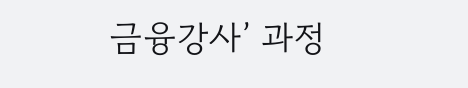금융강사’ 과정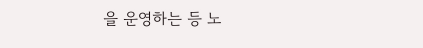을 운영하는 등 노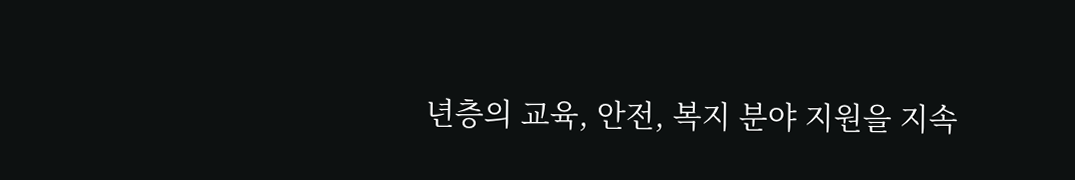년층의 교육, 안전, 복지 분야 지원을 지속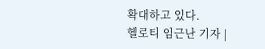확대하고 있다.
헬로티 임근난 기자 |